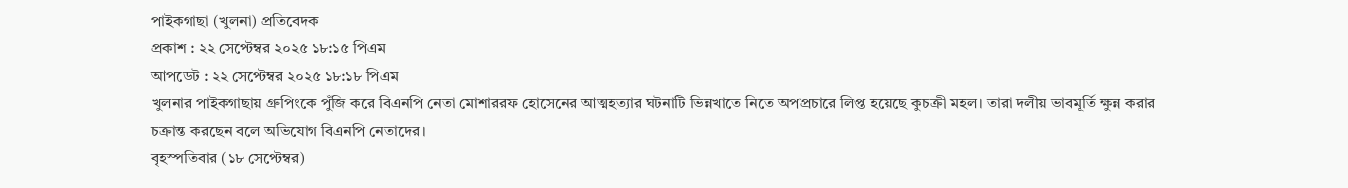পাইকগাছা (খুলনা) প্রতিবেদক
প্রকাশ : ২২ সেপ্টেম্বর ২০২৫ ১৮:১৫ পিএম
আপডেট : ২২ সেপ্টেম্বর ২০২৫ ১৮:১৮ পিএম
খুলনার পাইকগাছায় গ্রুপিংকে পুঁজি করে বিএনপি নেতা মোশাররফ হোসেনের আত্মহত্যার ঘটনাটি ভিন্নখাতে নিতে অপপ্রচারে লিপ্ত হয়েছে কুচক্রী মহল। তারা দলীয় ভাবমূর্তি ক্ষুন্ন করার চক্রান্ত করছেন বলে অভিযোগ বিএনপি নেতাদের।
বৃহস্পতিবার (১৮ সেপ্টেম্বর)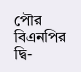পৌর বিএনপির দ্বি-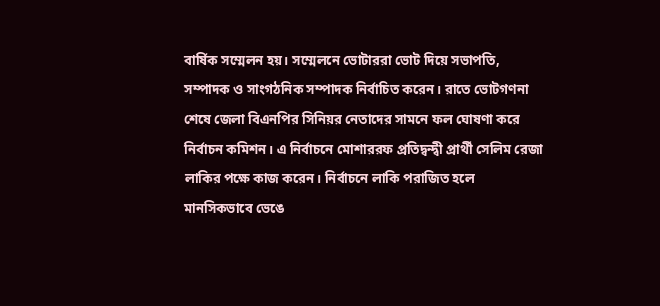বার্ষিক সম্মেলন হয়। সম্মেলনে ভোটাররা ভোট দিয়ে সভাপতি, সম্পাদক ও সাংগঠনিক সম্পাদক নির্বাচিত করেন। রাতে ভোটগণনা শেষে জেলা বিএনপির সিনিয়র নেতাদের সামনে ফল ঘোষণা করে নির্বাচন কমিশন। এ নির্বাচনে মোশাররফ প্রতিদ্বন্দ্বী প্রার্থী সেলিম রেজা লাকির পক্ষে কাজ করেন। নির্বাচনে লাকি পরাজিত হলে মানসিকভাবে ভেঙে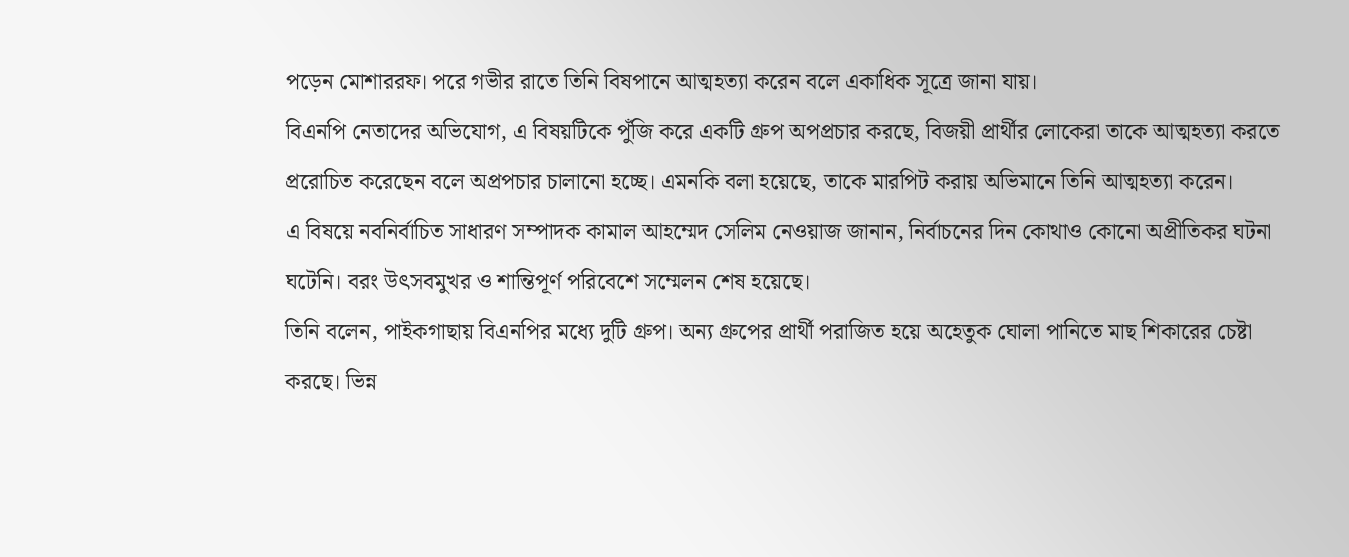পড়েন মোশাররফ। পরে গভীর রাতে তিনি বিষপানে আত্মহত্যা করেন বলে একাধিক সূত্রে জানা যায়।
বিএনপি নেতাদের অভিযোগ, এ বিষয়টিকে পুঁজি করে একটি গ্রুপ অপপ্রচার করছে, বিজয়ী প্রার্থীর লোকেরা তাকে আত্মহত্যা করতে প্ররোচিত করেছেন বলে অপ্রপচার চালানো হচ্ছে। এমনকি বলা হয়েছে, তাকে মারপিট করায় অভিমানে তিনি আত্মহত্যা করেন।
এ বিষয়ে নবনির্বাচিত সাধারণ সম্পাদক কামাল আহম্মেদ সেলিম নেওয়াজ জানান, নির্বাচনের দিন কোথাও কোনো অপ্রীতিকর ঘটনা ঘটেনি। বরং উৎসবমুখর ও শান্তিপূর্ণ পরিবেশে সম্মেলন শেষ হয়েছে।
তিনি বলেন, পাইকগাছায় বিএনপির মধ্যে দুটি গ্রুপ। অন্য গ্রুপের প্রার্থী পরাজিত হয়ে অহেতুক ঘোলা পানিতে মাছ শিকারের চেষ্টা করছে। ভিন্ন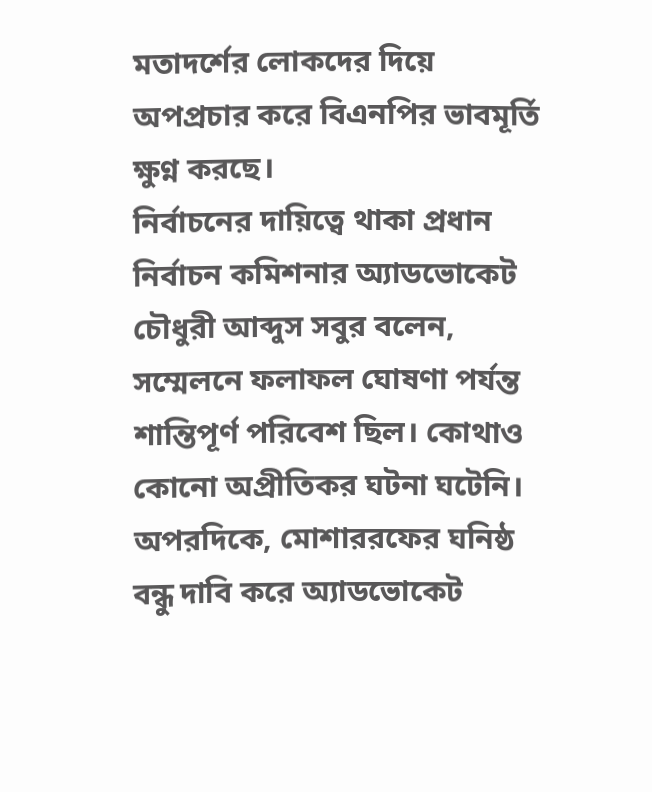মতাদর্শের লোকদের দিয়ে অপপ্রচার করে বিএনপির ভাবমূর্তি ক্ষুণ্ন করছে।
নির্বাচনের দায়িত্বে থাকা প্রধান নির্বাচন কমিশনার অ্যাডভোকেট চৌধুরী আব্দুস সবুর বলেন, সম্মেলনে ফলাফল ঘোষণা পর্যন্ত শান্তিপূর্ণ পরিবেশ ছিল। কোথাও কোনো অপ্রীতিকর ঘটনা ঘটেনি।
অপরদিকে, মোশাররফের ঘনিষ্ঠ বন্ধু দাবি করে অ্যাডভোকেট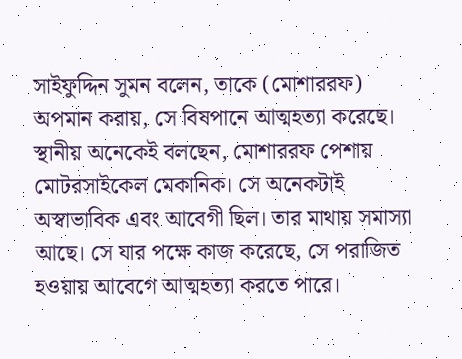সাইফুদ্দিন সুমন বলেন, তাকে (মোশাররফ) অপমান করায়, সে বিষপানে আত্মহত্যা করেছে।
স্থানীয় অনেকেই বলছেন, মোশাররফ পেশায় মোটরসাইকেল মেকানিক। সে অনেকটাই অস্বাভাবিক এবং আবেগী ছিল। তার মাথায় সমাস্যা আছে। সে যার পক্ষে কাজ করেছে, সে পরাজিত হওয়ায় আবেগে আত্মহত্যা করতে পারে।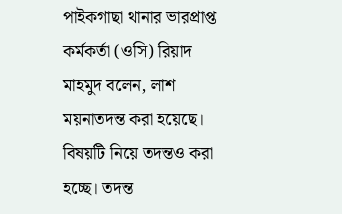পাইকগাছা থানার ভারপ্রাপ্ত কর্মকর্তা (ওসি) রিয়াদ মাহমুদ বলেন, লাশ ময়নাতদন্ত করা হয়েছে। বিষয়টি নিয়ে তদন্তও করা হচ্ছে। তদন্ত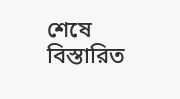শেষে বিস্তারিত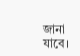জানা যাবে।